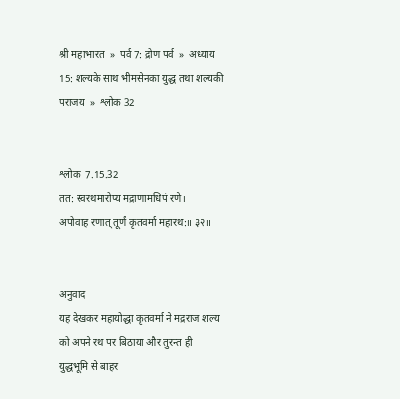श्री महाभारत  »  पर्व 7: द्रोण पर्व  »  अध्याय 15: शल्यके साथ भीमसेनका युद्ध तथा शल्यकी पराजय  »  श्लोक 32


श्लोक  7.15.32
तत: स्वरथमारोप्य मद्राणामधिपं रणे।
अपोवाह रणात् तूर्णं कृतवर्मा महारथ:॥ ३२॥


अनुवाद
यह देखकर महायोद्धा कृतवर्मा ने मद्रराज शल्य को अपने रथ पर बिठाया और तुरन्त ही युद्धभूमि से बाहर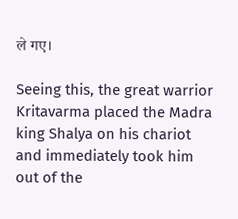ले गए।

Seeing this, the great warrior Kritavarma placed the Madra king Shalya on his chariot and immediately took him out of the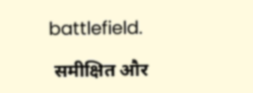battlefield.

 समीक्षित और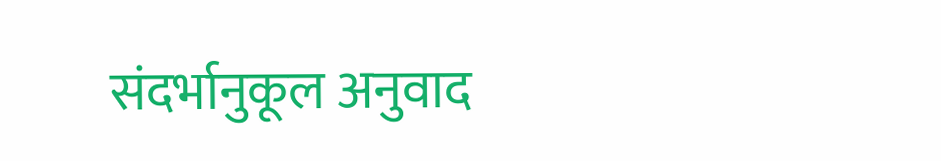संदर्भानुकूल अनुवाद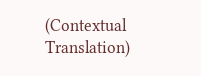(Contextual Translation)